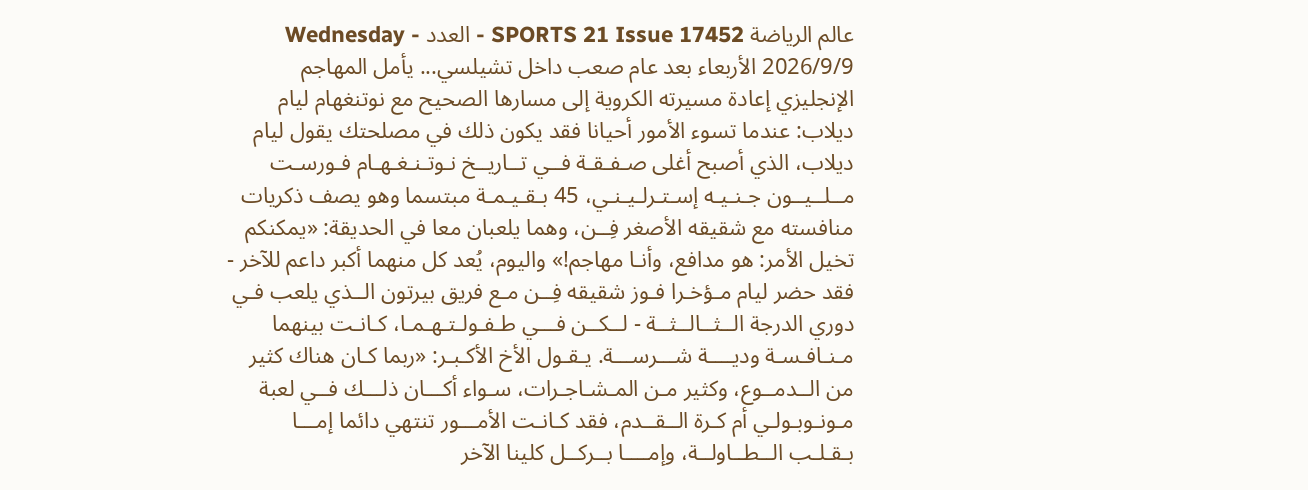عالم الرياضة SPORTS 21 Issue 17452 - العدد Wednesday - 2026/9/9 الأربعاء بعد عام صعب داخل تشيلسي... يأمل المهاجم الإنجليزي إعادة مسيرته الكروية إلى مسارها الصحيح مع نوتنغهام ليام ديلاب: عندما تسوء الأمور أحيانا فقد يكون ذلك في مصلحتك يقول ليام ديلاب، الذي أصبح أغلى صـفـقـة فــي تــاريــخ نـوتـنـغـهـام فـورسـت مــلــيــون جـنـيـه إسـتـرلـيـنـي، 45 بـقـيـمـة مبتسما وهو يصف ذكريات منافسته مع شقيقه الأصغر فِــن، وهما يلعبان معا في الحديقة: «يمكنكم تخيل الأمر: هو مدافع، وأنـا مهاجم!» واليوم، يُعد كل منهما أكبر داعم للآخر - فقد حضر ليام مـؤخـرا فـوز شقيقه فِــن مـع فريق بيرتون الــذي يلعب فـي دوري الدرجة الــثــالــثــة - لــكــن فـــي طـفـولـتـهـمـا، كـانـت بينهما مـنـافـسـة وديــــة شـــرســـة. يـقـول الأخ الأكـبـر: «ربما كـان هناك كثير من الــدمــوع، وكثير مـن المـشـاجـرات، سـواء أكـــان ذلـــك فــي لعبة مـونـوبـولـي أم كـرة الــقــدم، فقد كـانـت الأمـــور تنتهي دائما إمـــا بـقـلـب الــطــاولــة، وإمــــا بــركــل كلينا الآخر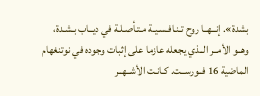بشدة». إنــهــا روح تـنـافـسـيـة مـتـأصـلـة في ديــاب بـشـدة، وهــو الأمــر الــذي يجعله عازما على إثبات وجوده في نوتنغهام الماضية 16 فــورســت. كـانـت الأشــهــر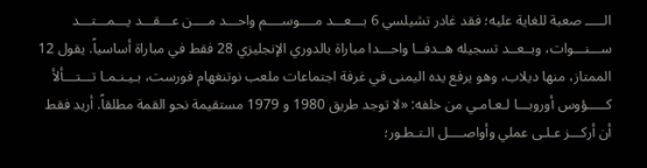الـــــ صعبة للغاية عليه؛ فقد غادر تشيلسي 6 بـــعـــد مــــوســــم واحـــد مــــن عـــقـــد يـــمـــتـــد ســـنـــوات، وبــعــد تسجيله هــدفــا واحـــدا مباراة بالدوري الإنجليزي 28 فقط في مباراة أساسياً. يقول 12 الممتاز، منها ديلاب، وهو يرفع يده اليمنى في غرفة اجتماعات ملعب نوتنغهام فورست، بـيـنـمـا تـــتـــألأ كـــــؤوس أوروبـــا لـعـامـي من خلفه: «لا توجد طريق 1980 و 1979 مستقيمة نحو القمة مطلقاً. أريد فقط أن أركـــز عـلـى عملي وأواصــــل الـتـطـور؛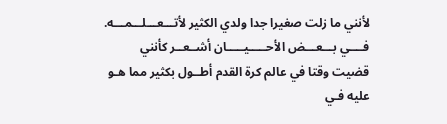لأنني ما زلت صغيرا جدا ولدي الكثير لأتـــعـــلـــمـــه. فــــي بـــعـــض الأحـــــيـــــان أشــعــر كأنني قضيت وقتا في عالم كرة القدم أطــول بكثير مما هـو عليه فـي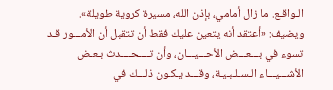الـواقـع. ما زال أمامي، بإذن الله، مسيرة كروية طويلة». ويضيف: «أعتقد أنه يتعين عليك فقط أن تتقبل أن الأمـــور قـد تسوء في بـــعـــض الأحـــيـــان، وأن تــــحــــدث بـعـض الأشـــيـــاء الـسـلـبـيـة، وقـــد يـكـون ذلـــك في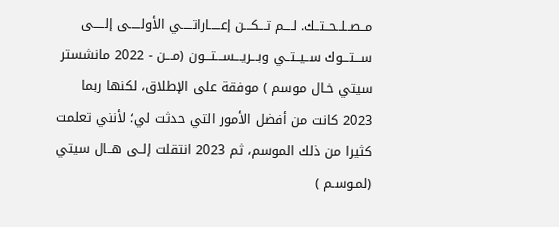مــصــلــحــتــك. لــــم تـــكـــن إعـــــاراتـــــي الأولـــــى إلـــــى ســـتـــوك ســيــتــي وبـــريـــســـتـــون (مـــن - 2022 مانشستر سيتي خـال موسم ) موفقة على الإطلاق، لكنها ربما 2023 كانت من أفضل الأمور التي حدثت لي؛ لأنني تعلمت كثيرا من ذلك الموسم، ثم 2023 انتقلت إلــى هــال سيتي (لمـوسـم )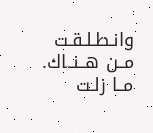وانـطـلـقـت مــن هــنــاك. مــا زلـت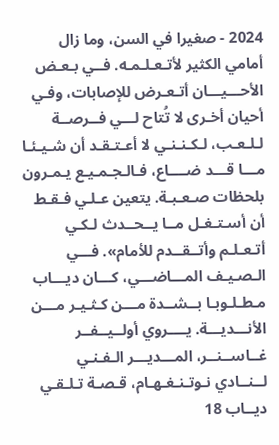2024 - صغيرا في السن، وما زال أمامي الكثير لأتـعـلـمـه. فــي بـعـض الأحـــيـــان أتـعـرض للإصابات، وفـي أحيان أخـرى لا تُتاح لـــي فــرصــة لـلـعـب، لـكـنـنـي لا أعـتـقـد أن شـيـئـا مـــا قـــد ضــــاع، فـالـجـمـيـع يـمـرون بلحظات صـعـبـة. يتعين عـلـي فـقـط أن أسـتـغـل مــا يــحــدث لـكـي أتـعـلـم وأتــقــدم للأمام». فـــي الـصـيـف المـــاضـــي، كـــان ديـــاب مـطـلـوبـا بــشــدة مـــن كـثـيـر مـــن الأنـــديـــة. يــــروي أولــيــفــر غــاســنــر، المـــديـــر الـفـنـي لــنــادي نـوتـنـغـهـام، قـصـة تـلـقـي ديــاب 18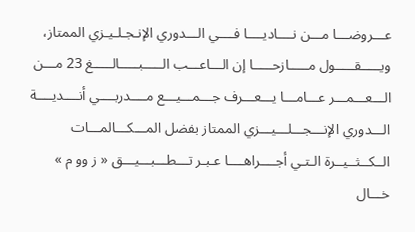عـــروضـــا مـــن نــــاديــــا فــــي الـــدوري الإنـجـلـيـزي الممتاز، ويـــــقـــــول مـــــازحـــــا إن الـــاعـــب الـــــبـــــالـــــغ 23 مـــن الـــعـــمـــر عـــامـــا يـــعـــرف جـــمـــيـــع مــــدربــــي أنــــديــــة الـــدوري الإنـــجـــلـــيـــزي الممتاز بفضل المـــكـــالمـــات الــكــثــيــرة الـتـي أجــــراهــــا عـبـر تـــطـــبـــيـــق « ز وو م » خـــال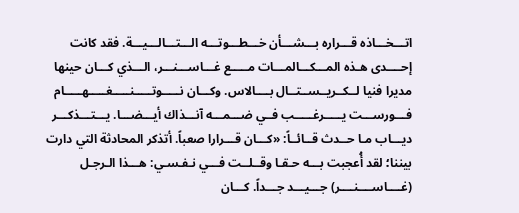اتـــخـــاذه قـــراره بـــشـــأن خـــطـــوتـــه الـــتـــالـــيـــة. فقد كانت إحــــدى هـذه المـــكـــالمـــات مـــــع غـــاســـنـــر، الـــذي كـــان حينها مديرا فنيا لــكــريــســتــال بــــالاس. وكـــان نـــــوتـــــنـــــغـــــهـــــام فـــورســـت يـــــرغـــــب فــي ضـــمـــه آنـــذاك أيـــضـــا. يـــتـــذكـــر ديـــاب مـا حــدث قــائــاً: «كـــان قـــرارا صعباً. أتذكر المحادثة التي دارت بيننا؛ لقد أُعجبت بـــه حـقـا وقــلــت فـــي نـفـسـي: هـــذا الـرجـل (غــــاســــنــــر) جـــيـــد جـــداً. كـــان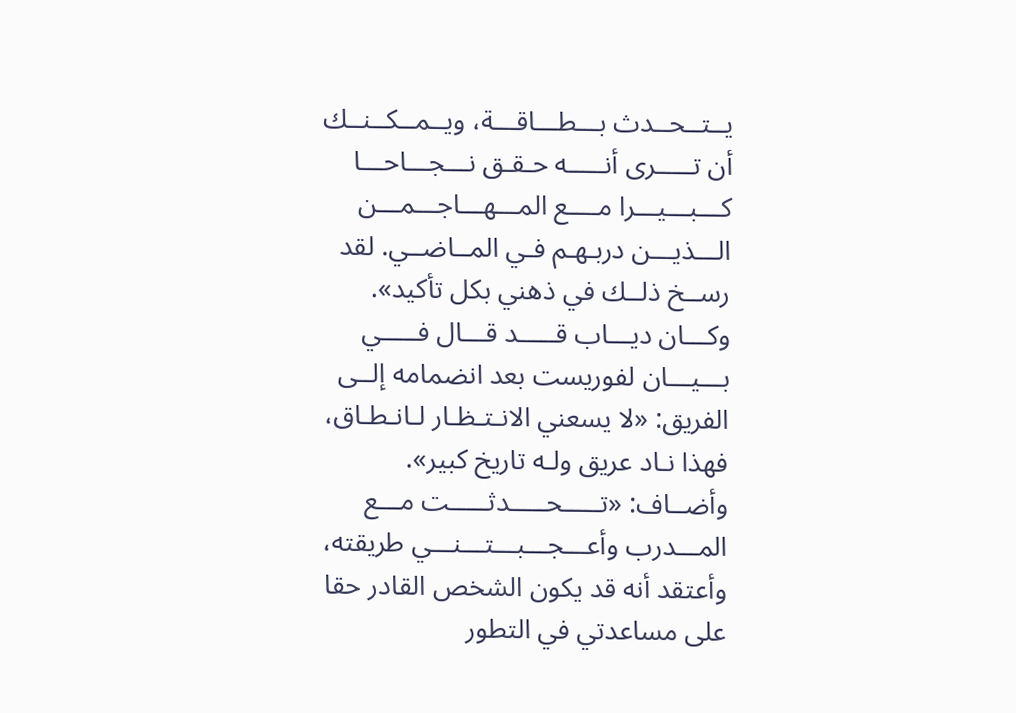يــتــحــدث بـــطـــاقـــة، ويــمــكــنــك أن تـــــرى أنـــــه حـقـق نـــجـــاحـــا كـــبـــيـــرا مــــع المـــهـــاجـــمـــن الـــذيـــن دربـهـم فـي المــاضــي. لقد رســخ ذلــك في ذهني بكل تأكيد». وكـــان ديـــاب قـــــد قـــال فـــــي بـــيـــان لفوريست بعد انضمامه إلــى الفريق: «لا يسعني الانـتـظـار لـانـطـاق، فهذا نـاد عريق ولـه تاريخ كبير». وأضــاف: «تـــــحـــــدثـــــت مـــع المـــدرب وأعـــجـــبـــتـــنـــي طريقته، وأعتقد أنه قد يكون الشخص القادر حقا على مساعدتي في التطور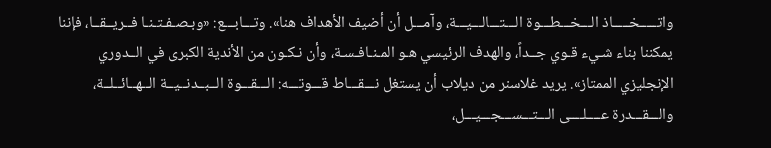واتـــــخـــــاذ الـــخـــطـــوة الـــتـــالـــيـــة، وآمـــل أن أضيف الأهداف هنا». وتـــابـــع: «وبـصـفـتـنـا فــريــقــا، فإننا يمكننا بناء شـيء قـوي جــداً، والهدف الرئيسي هـو المـنـافـسـة، وأن نـكـون من الأندية الكبرى في الــدوري الإنجليزي الممتاز». يريد غلاسنر من ديلاب أن يستغل نـــقـــاط قـــوتـــه: الـــقـــوة الــبــدنــيــة الــهــائــلــة، والـــقـــدرة عــــلــــى الـــتـــســـجـــيـــل،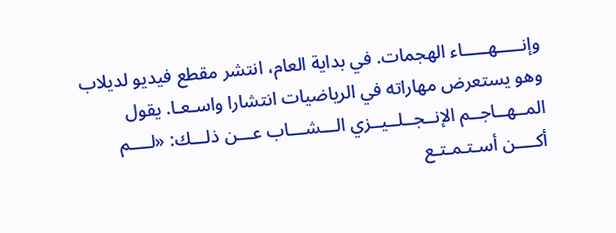وإنـــــهـــــاء الهجمات. في بداية العام، انتشر مقطع فيديو لديلاب وهو يستعرض مهاراته في الرياضيات انتشارا واسـعـا. يقول المــهــاجــم الإنــجــلــيــزي الـــشـــاب عـــن ذلـــك: «لــــم أكــــن أسـتـمـتـع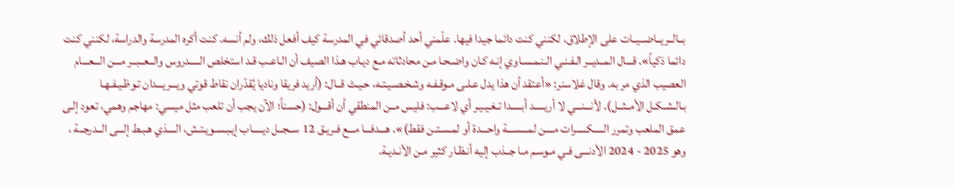بــالــريــاضــيــات على الإطلاق، لكنني كنت دائما جيدا فيها. علّمني أحد أصدقائي في المدرسة كيف أفعل ذلك، ولم أنسه. كنت أكره المدرسة والدراسة، لكنني كنت دائما ذكياً». قـــال المــديــر الـفـنـي الـنـمـسـاوي إنـه كـان واضـحـا مـن محادثاته مـع ديـاب هـذا الصيف أن الـاعـب قـد استخلص الـــــدروس والــعــبــر مـــن الـــعـــام العصيب الذي مر به. وقال غلاسنر: «أعتقد أن هذا يدل عـلـى مـوقـفـه وشـخـصـيـتـه، حـيـث قــال: (أريد فريقا وناديا يُقدّران نقاط قوتي ويـــريـــدان تـوظـيـفـهـا بـالـشـكـل الأمــثــل). لأنـــنـــي لا أريـــــد أبـــــدا تـغـيـيـر أي لاعـــب: فليس مــن المنطقي أن أقـــول: (حسناً؛ الآن يجب أن تلعب مثل ميسي: مهاجم وهمي، تعود إلـى عمق الملعب وتمرر الـــــكـــــرات مــــن لمـــســـة واحـــدة أو لمـسـتـن فقط)». هـــدفـــا مـــع فـريـق 12 ســجــل ديـــــاب إيـبـسـويـتـش، الــــذي هـبـط إلـــى الــدرجــة ، وهو 2025 - 2024 الأدنـــى فـي مـوسـم مـا جــذب إليه أنـظـار كثير مـن الأنـديـة.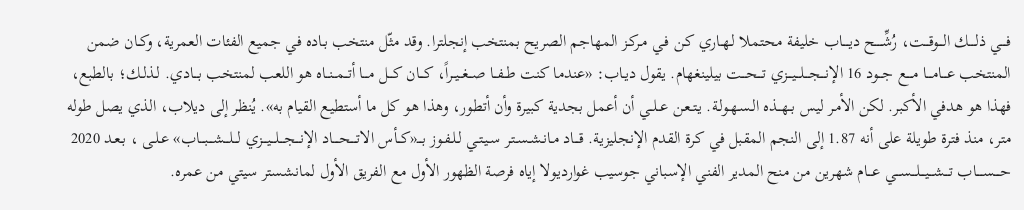فـــي ذلــــك الـــوقـــت، رُشِّـــــح ديــــاب خليفة محتملا لـهـاري كـن فـي مـركـز المهاجم الصريح بمنتخب إنجلترا. وقد مثّل منتخب بـاده في جميع الفئات العمرية، وكــان ضمن المنتخب عـــامـــا مــــع جـــود 16 الإنـــجـــلـــيـــزي تـــحـــت بيلينغهام. يقول ديـاب: «عندما كنت طــفــا صــغــيــراً، كـــان كـــل مـــا أتــمــنــاه هو اللعب لمنتخب بـــادي. لـذلـك؛ بالطبع، فهذا هو هدفي الأكبر. لكن الأمـر ليس بــهــذه الـسـهـولـة. يـتـعـن عــلــي أن أعمل بجدية كبيرة وأن أتطور، وهذا هو كل ما أستطيع القيام به». يُنظر إلى ديلاب، الذي يصل طوله متر، منذ فترة طويلة على أنه 1.87 إلى النجم المقبل في كرة القدم الإنجليزية. قـــاد مـانـشـسـتـر سـيـتـي لـلـفـوز بـــ«كــأس الاتــــحــــاد الإنـــجـــلـــيـــزي لـــلـــشـــبـــاب» عـلـى ، بـعـد 2020 حــــســــاب تـــشـــيـــلـــســـي عـــام شهرين من منح المدير الفني الإسباني جوسيب غوارديولا إياه فرصة الظهور الأول مع الفريق الأول لمانشستر سيتي من عمره.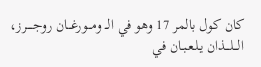كان كول بالمر 17 وهو في الــ ومـــورغـــان روجـــــرز، الـــلـــذان يـلـعـبـان في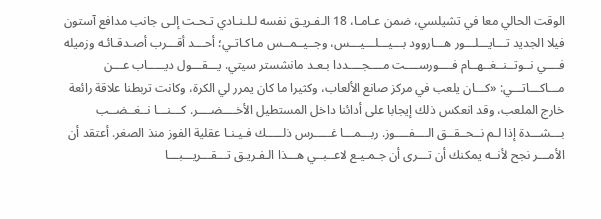الوقت الحالي معا في تشيلسي، ضمن عـامـا، 18 الـفـريـق نفسه لـلـنـادي تـحـت إلـى جانب مدافع آستون فيلا الجديد تـــايـــلـــور هـــاروود بـــيـــلـــيـــس، وجــيــمــس مـاكـاتـي؛ أحـــد أقـــرب أصـدقـائـه وزميله فــــي نــوتــنــغــهــام فــــورســــت مــــجــــددا بـعـد مانشستر سيتي. يـــقـــول ديـــــاب عـــن مـــاكـــاتـــي: «كـــان يلعب في مركز صانع الألعاب، وكثيرا ما كان يمرر لي الكرة، وكانت تربطنا علاقة رائعة خارج الملعب، وقد انعكس ذلك إيجابا على أدائنا داخل المستطيل الأخــــضــــر. كـــنـــا نــغــضــب بـــشـــدة إذا لـم نــحــقــق الــــفــــوز. ربـــمـــا غـــــرس ذلـــــك فـيـنـا عقلية الفوز منذ الصغر. أعتقد أن الأمـــر نجح لأنــه يمكنك أن تـــرى أن جـمـيـع لاعــبــي هـــذا الـفـريـق تـــقـــريـــبـــا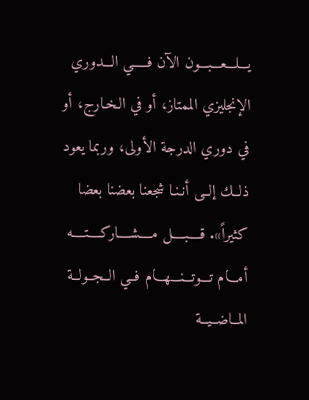يـــلـــعـــبـــون الآن فـــــي الـــدوري الإنجليزي الممتاز، أو في الـخـارج، أو في دوري الدرجة الأولى، وربما يعود ذلــك إلــى أنـنـا شجعنا بعضنا بعضا كثيراً». قــــبــــل مــــشــــاركــــتــــه أمـــام تـــوتـــنـــهـــام فــي الــجــولــة المــاضــيــة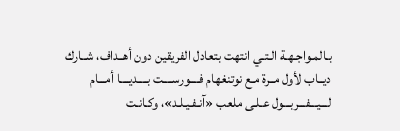بـالمـواجـهـة الـتـي انتهت بتعادل الفريقين دون أهــداف، شــارك ديــاب لأول مــرة مـع نوتنغهام فــــورســــت بــــديــــا أمـــام لـــيـــفـــربـــول عـلـى ملعب «آنـفـيـلـد»، وكـانـت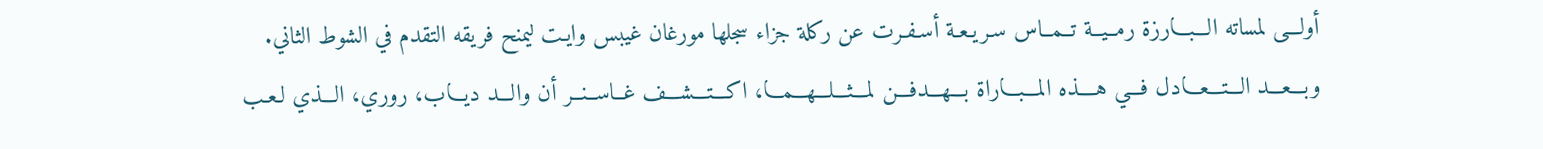أولـــى لمساته الـــبـــارزة رمــيــة تــمــاس سـريـعـة أسـفـرت عن ركلة جزاء سجلها مورغان غيبس وايـت ليمنح فريقه التقدم في الشوط الثاني. وبـــعـــد الـــتـــعـــادل فـــي هــــذه المـــبـــاراة بـــهـــدفـــن لمـــثـــلـــهـــمـــا، اكـــتـــشـــف غــاســنــر أن والـــد ديـــاب، روري، الـــذي لـعـب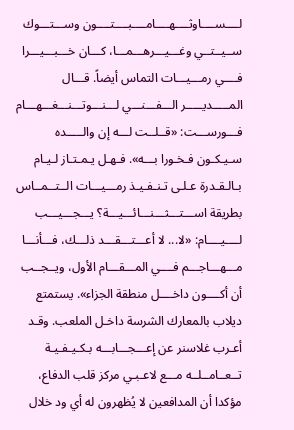لــــســــاوثــــهــــامــــبــــتــــون وســـتـــوك ســيــتــي وغـــيـــرهـــمـــا، كـــان خـــبـــيـــرا فــــي رمـــيـــات التماس أيضاً. قـــال المـــــديـــــر الـــفـــنـــي لـــنـــوتـــنـــغـــهـــام فـــورســـت: «قــلــت لـــه إن والـــــده سـيـكـون فـخـورا بـــه». فـهـل يـمـتـاز لـيـام بـالـقـدرة عـلـى تـنـفـيـذ رمـــيـــات الــتــمــاس بطريقة اســـتـــثـــنـــائـــيـــة؟ يـــجـــيـــب لــــيــــام: «لا... لا أعـــتـــقـــد ذلـــك، فـــأنـــا مـــهـــاجـــم فــــي المـــقـــام الأول، ويــجــب أن أكــــون داخــــل منطقة الجزاء». يستمتع ديلاب بالمعارك الشرسة داخـل الملعب. وقـد أعـرب غلاسنر عن إعـــجـــابـــه بـكـيـفـيـة تــعــامــلــه مـــع لاعـبـي مركز قلب الدفاع، مؤكدا أن المدافعين لا يُظهرون له أي ود خلال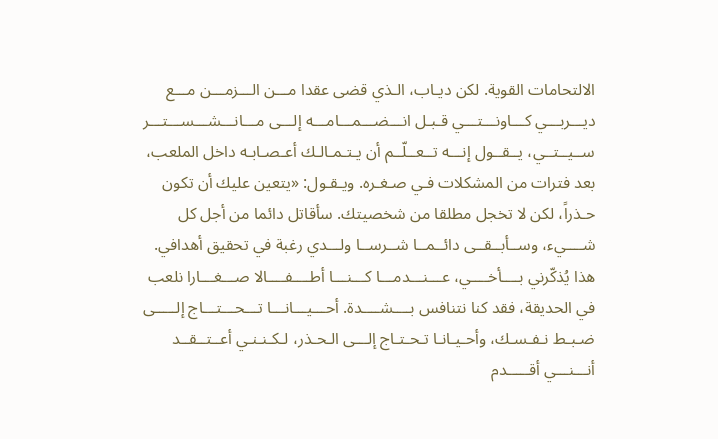الالتحامات القوية. لكن ديـاب، الـذي قضى عقدا مـــن الـــزمـــن مـــع ديـــربـــي كـــاونـــتـــي قـبـل انـــضـــمـــامـــه إلـــى مـــانـــشـــســـتـــر ســيــتــي، يــقــول إنـــه تــعــلّــم أن يـتـمـالـك أعـصـابـه داخل الملعب، بعد فترات من المشكلات فـي صـغـره. ويـقـول: «يتعين عليك أن تكون حـذراً، لكن لا تخجل مطلقا من شخصيتك. سأقاتل دائما من أجل كل شــــيء، وســأبــقــى دائــمــا شــرســا ولـــدي رغبة في تحقيق أهدافي. هذا يُذكّرني بــــأخــــي، عـــنـــدمـــا كـــنـــا أطــــفــــالا صـــغـــارا نلعب في الحديقة، فقد كنا نتنافس بــــشــــدة. أحـــيـــانـــا تـــحـــتـــاج إلـــــى ضـبـط نـفـسـك، وأحـيـانـا تـحـتـاج إلـــى الـحـذر، لـكـنـنـي أعــتــقــد أنـــنـــي أقـــــدم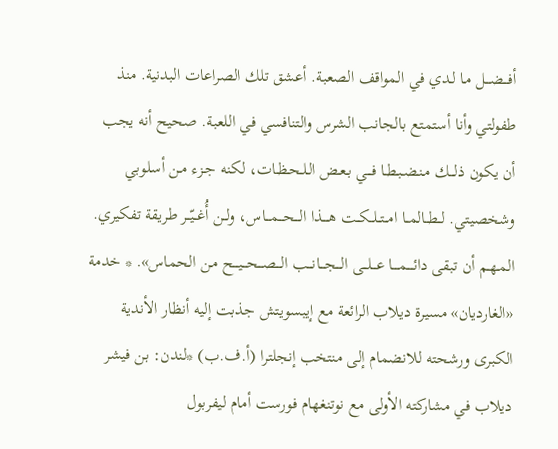أفـــضـــل مـا لـدي في المواقف الصعبة. أعشق تلك الصراعات البدنية. منذ طفولتي وأنا أستمتع بالجانب الشرس والتنافسي في اللعبة. صحيح أنه يجب أن يكون ذلـــك مـنـضـبـطـا فـــي بـعـض الـلـحـظـات، لكنه جـزء مـن أسلوبي وشخصيتي. لــطــالمــا امــتــلــكــت هــــذا الـــحـــمـــاس، ولــن أُغــيّــر طريقة تفكيري. المـهـم أن تبقى دائــــمــــا عـــلـــى الـــجـــانـــب الـــصـــحـــيـــح مـن الحماس». * خدمة «الغارديان» مسيرة ديلاب الرائعة مع إيبسويتش جذبت إليه أنظار الأندية الكبرى ورشحته للانضمام إلى منتخب إنجلترا (أ.ف.ب) *لندن: بن فيشر ديلاب في مشاركته الأولى مع نوتنغهام فورست أمام ليفربول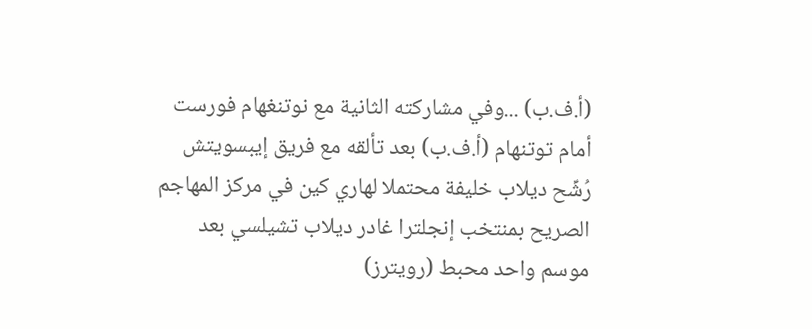(أ.ف.ب) ...وفي مشاركته الثانية مع نوتنغهام فورست أمام توتنهام (أ.ف.ب) بعد تألقه مع فريق إيبسويتش رُشِّح ديلاب خليفة محتملا لهاري كين في مركز المهاجم الصريح بمنتخب إنجلترا غادر ديلاب تشيلسي بعد موسم واحد محبط (رويترز)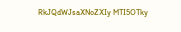RkJQdWJsaXNoZXIy MTI5OTky